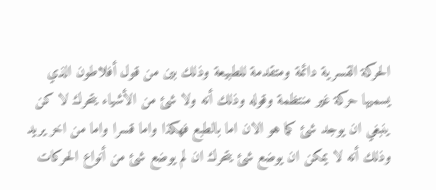الحركة القسرية دائمة ومتقدمة للطبيعة وذلك بين من قول أفلاطون الذي يسميها حركة غير منتظمة وقوله وذلك أنه ولا شئ من الأشياء يتحرك لا كن ينبغي ان يوجد شئ كما هو الان اما بالطبع فهكذا واما قسرا واما من اخر يريد وذلك أنه لا يمكن ان يوضع شئ يتحرك ان لم يوضع شئ من أنواع الحركات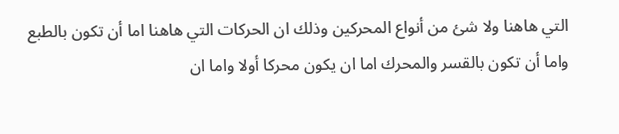التي هاهنا ولا شئ من أنواع المحركين وذلك ان الحركات التي هاهنا اما أن تكون بالطبع واما أن تكون بالقسر والمحرك اما ان يكون محركا أولا واما ان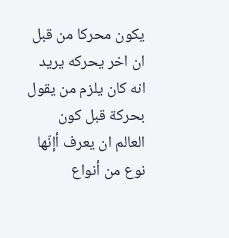يكون محركا من قبل ان اخر يحركه يريد انه كان يلزم من يقول بحركة قبل كون العالم ان يعرف أإنّها نوع من أنواع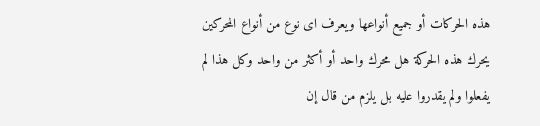هذه الحركات أو جميع أنواعها ويعرف اى نوع من أنواع المحركين يحرك هذه الحركة هل محرك واحد أو أكثر من واحد وكل هذا لم يفعلوا ولم يقدروا عليه بل يلزم من قال إن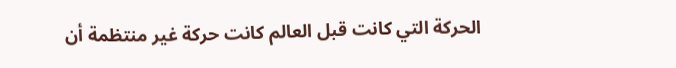الحركة التي كانت قبل العالم كانت حركة غير منتظمة أن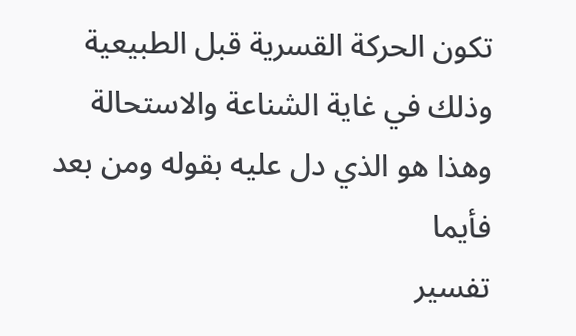تكون الحركة القسرية قبل الطبيعية وذلك في غاية الشناعة والاستحالة وهذا هو الذي دل عليه بقوله ومن بعد فأيما
تفسير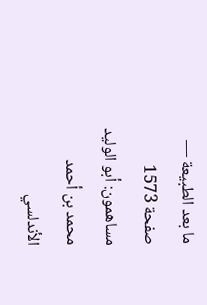ما بعد الطبيعة — صفحة 1573
مساهمون: أبو الوليد محمد بن أحمد الأندلسي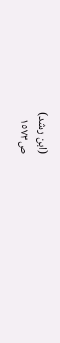(ابن رشد)
ص١٥٧٣